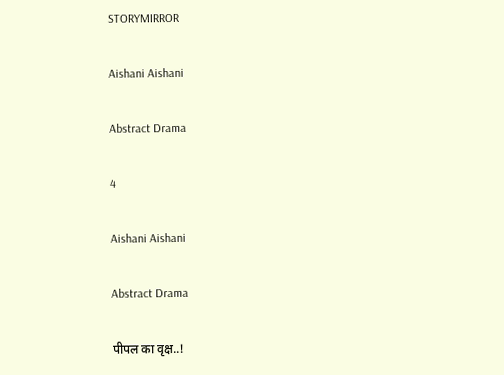STORYMIRROR

Aishani Aishani

Abstract Drama

4

Aishani Aishani

Abstract Drama

पीपल का वृक्ष..!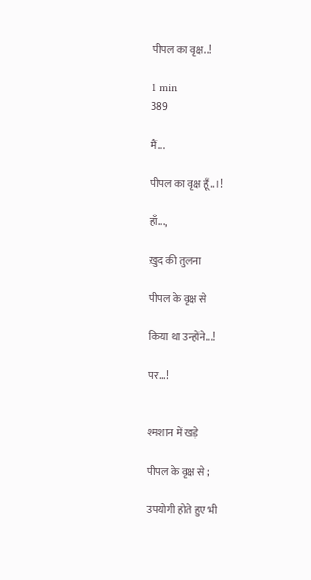पीपल का वृक्ष..!

1 min
389

मैं...

पीपल का वृक्ष हूँ..।!

हाँ...,

ख़ुद की तुलना

पीपल के वृक्ष से

किया था उन्होंने...!

पर...!


श्मशान में खड़े

पीपल के वृक्ष से ;

उपयोगी होते हुए भी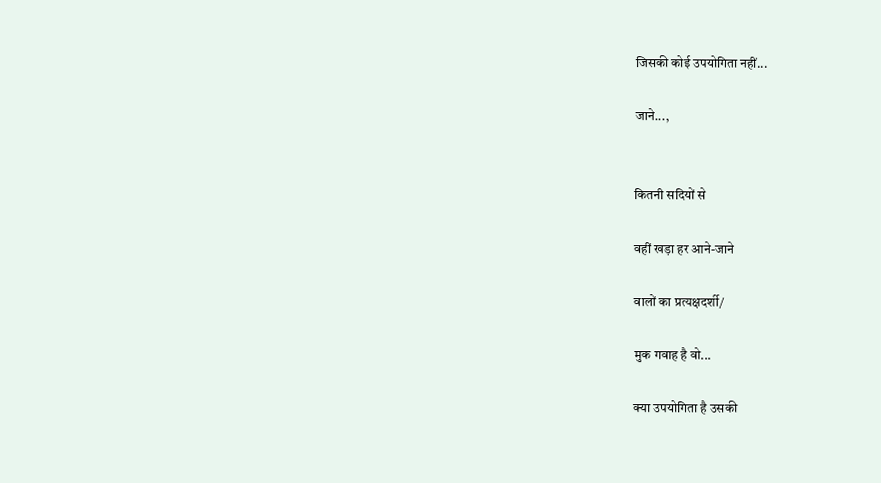जिसकी कोई उपयोगिता नहीं...

जाने...,


कितनी सदियों से

वहीं खड़ा हर आने-जाने

वालों का प्रत्यक्षदर्शी/

मुक गवाह है वो...

क्या उपयोगिता है उसकी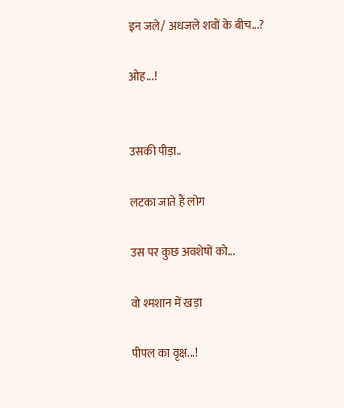इन जले/ अधजले शवों के बीच...?

ओह...!


उसकी पीड़ा..

लटका जाते हैं लोग

उस पर कुछ अवशेषों को...

वो श्मशान में खड़ा

पीपल का वृक्ष...!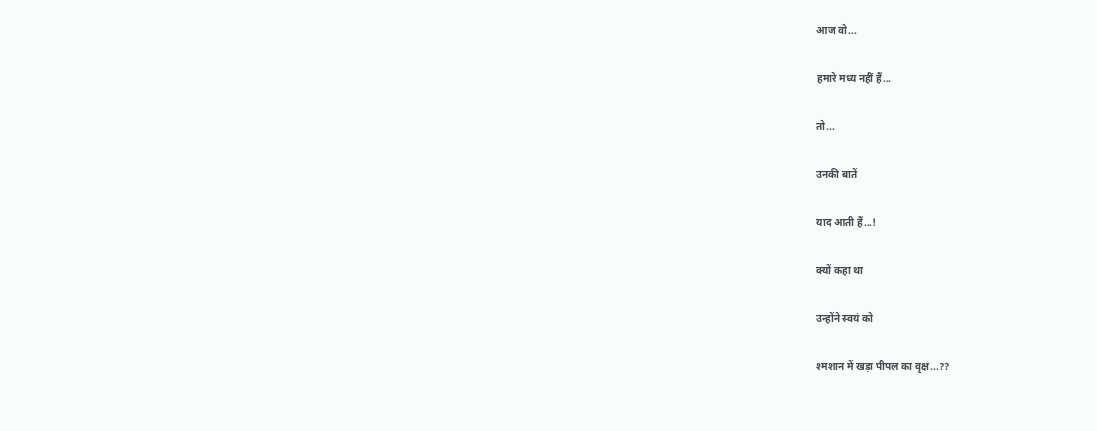आज वो...

हमारे मध्य नहीं हैं...

तो...

उनकी बातें

याद आती हैं...!

क्यों कहा था

उन्होंने स्वयं को

श्मशान में खड़ा पीपल का वृक्ष...??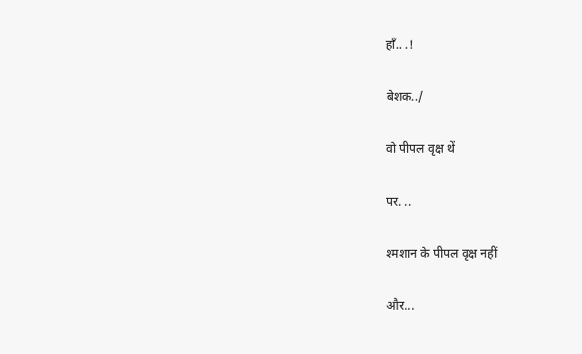हाँ.. .!

बेशक../

वो पीपल वृक्ष थें

पर. ..

श्मशान के पीपल वृक्ष नहीं

और...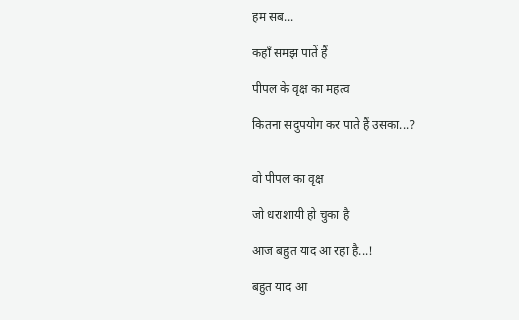हम सब...

कहाँ समझ पातें हैं

पीपल के वृक्ष का महत्व

कितना सदुपयोग कर पाते हैं उसका...?


वो पीपल का वृक्ष

जो धराशायी हो चुका है

आज बहुत याद आ रहा है...!

बहुत याद आ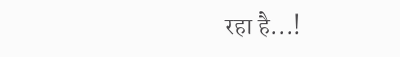रहा है...!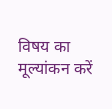विषय का मूल्यांकन करें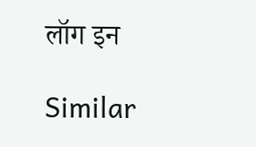लॉग इन

Similar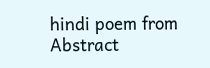hindi poem from Abstract